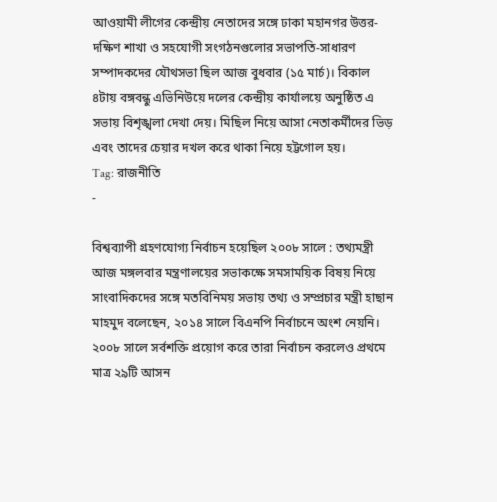আওয়ামী লীগের কেন্দ্রীয় নেতাদের সঙ্গে ঢাকা মহানগর উত্তর-দক্ষিণ শাখা ও সহযোগী সংগঠনগুলোর সভাপতি-সাধারণ সম্পাদকদের যৌথসভা ছিল আজ বুধবার (১৫ মার্চ)। বিকাল ৪টায় বঙ্গবন্ধু এভিনিউয়ে দলের কেন্দ্রীয় কার্যালয়ে অনুষ্ঠিত এ সভায় বিশৃঙ্খলা দেখা দেয়। মিছিল নিয়ে আসা নেতাকর্মীদের ভিড় এবং তাদের চেয়ার দখল করে থাকা নিয়ে হট্টগোল হয়।
Tag: রাজনীতি
-

বিশ্বব্যাপী গ্রহণযোগ্য নির্বাচন হয়েছিল ২০০৮ সালে : তথ্যমন্ত্রী
আজ মঙ্গলবার মন্ত্রণালয়ের সভাকক্ষে সমসাময়িক বিষয় নিয়ে সাংবাদিকদের সঙ্গে মতবিনিময় সভায় তথ্য ও সম্প্রচার মন্ত্রী হাছান মাহমুদ বলেছেন, ২০১৪ সালে বিএনপি নির্বাচনে অংশ নেয়নি। ২০০৮ সালে সর্বশক্তি প্রয়োগ করে তারা নির্বাচন করলেও প্রথমে মাত্র ২৯টি আসন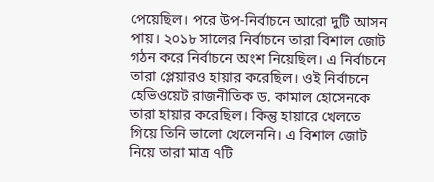পেয়েছিল। পরে উপ-নির্বাচনে আরো দুটি আসন পায়। ২০১৮ সালের নির্বাচনে তারা বিশাল জোট গঠন করে নির্বাচনে অংশ নিয়েছিল। এ নির্বাচনে তারা প্লেয়ারও হায়ার করেছিল। ওই নির্বাচনে হেভিওয়েট রাজনীতিক ড. কামাল হোসেনকে তারা হায়ার করেছিল। কিন্তু হায়ারে খেলতে গিয়ে তিনি ভালো খেলেননি। এ বিশাল জোট নিয়ে তারা মাত্র ৭টি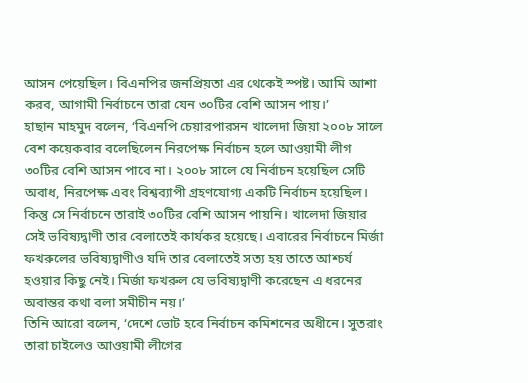আসন পেয়েছিল। বিএনপির জনপ্রিয়তা এর থেকেই স্পষ্ট। আমি আশা করব, আগামী নির্বাচনে তারা যেন ৩০টির বেশি আসন পায়।’
হাছান মাহমুদ বলেন, ‘বিএনপি চেয়ারপারসন খালেদা জিয়া ২০০৮ সালে বেশ কয়েকবার বলেছিলেন নিরপেক্ষ নির্বাচন হলে আওয়ামী লীগ ৩০টির বেশি আসন পাবে না। ২০০৮ সালে যে নির্বাচন হয়েছিল সেটি অবাধ, নিরপেক্ষ এবং বিশ্বব্যাপী গ্রহণযোগ্য একটি নির্বাচন হয়েছিল। কিন্তু সে নির্বাচনে তারাই ৩০টির বেশি আসন পায়নি। খালেদা জিয়ার সেই ভবিষ্যদ্বাণী তার বেলাতেই কার্যকর হয়েছে। এবারের নির্বাচনে মির্জা ফখরুলের ভবিষ্যদ্বাণীও যদি তার বেলাতেই সত্য হয় তাতে আশ্চর্য হওয়ার কিছু নেই। মির্জা ফখরুল যে ভবিষ্যদ্বাণী করেছেন এ ধরনের অবান্তর কথা বলা সমীচীন নয়।’
তিনি আরো বলেন, ‘দেশে ভোট হবে নির্বাচন কমিশনের অধীনে। সুতরাং তারা চাইলেও আওয়ামী লীগের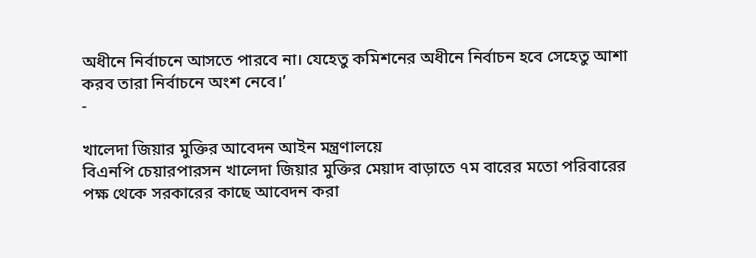অধীনে নির্বাচনে আসতে পারবে না। যেহেতু কমিশনের অধীনে নির্বাচন হবে সেহেতু আশা করব তারা নির্বাচনে অংশ নেবে।’
-

খালেদা জিয়ার মুক্তির আবেদন আইন মন্ত্রণালয়ে
বিএনপি চেয়ারপারসন খালেদা জিয়ার মুক্তির মেয়াদ বাড়াতে ৭ম বারের মতো পরিবারের পক্ষ থেকে সরকারের কাছে আবেদন করা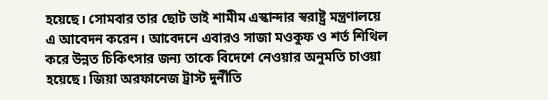হয়েছে। সোমবার তার ছোট ভাই শামীম এস্কান্দার স্বরাষ্ট্র মন্ত্রণালয়ে এ আবেদন করেন। আবেদনে এবারও সাজা মওকুফ ও শর্ত শিথিল করে উন্নত চিকিৎসার জন্য তাকে বিদেশে নেওয়ার অনুমতি চাওয়া হয়েছে। জিয়া অরফানেজ ট্রাস্ট দুর্নীতি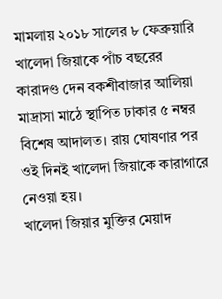মামলায় ২০১৮ সালের ৮ ফেব্রুয়ারি খালেদা জিয়াকে পাঁচ বছরের কারাদণ্ড দেন বকশীবাজার আলিয়া মাদ্রাসা মাঠে স্থাপিত ঢাকার ৫ নম্বর বিশেষ আদালত। রায় ঘোষণার পর ওই দিনই খালেদা জিয়াকে কারাগারে নেওয়া হয়।
খালেদা জিয়ার মুক্তির মেয়াদ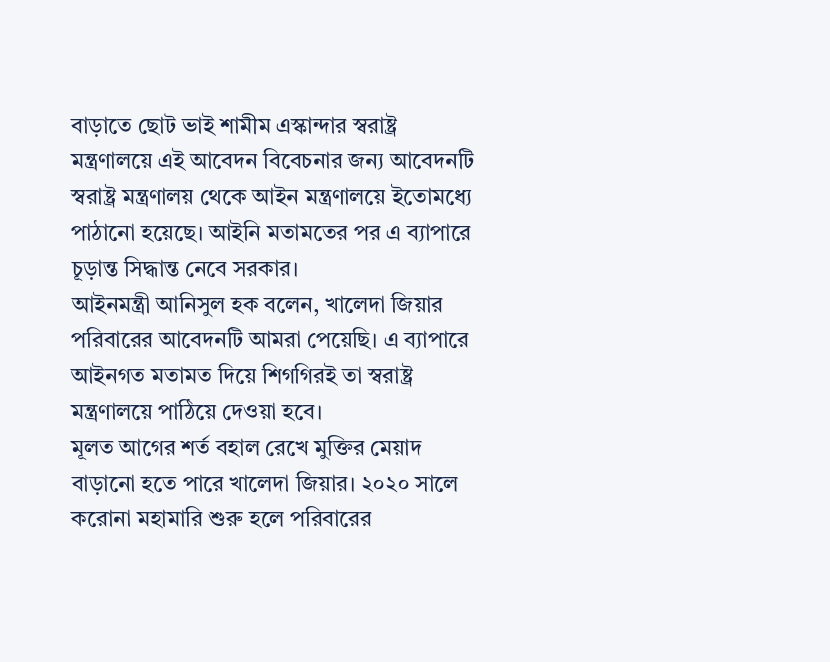বাড়াতে ছোট ভাই শামীম এস্কান্দার স্বরাষ্ট্র মন্ত্রণালয়ে এই আবেদন বিবেচনার জন্য আবেদনটি স্বরাষ্ট্র মন্ত্রণালয় থেকে আইন মন্ত্রণালয়ে ইতোমধ্যে পাঠানো হয়েছে। আইনি মতামতের পর এ ব্যাপারে চূড়ান্ত সিদ্ধান্ত নেবে সরকার।
আইনমন্ত্রী আনিসুল হক বলেন, খালেদা জিয়ার পরিবারের আবেদনটি আমরা পেয়েছি। এ ব্যাপারে আইনগত মতামত দিয়ে শিগগিরই তা স্বরাষ্ট্র মন্ত্রণালয়ে পাঠিয়ে দেওয়া হবে।
মূলত আগের শর্ত বহাল রেখে মুক্তির মেয়াদ বাড়ানো হতে পারে খালেদা জিয়ার। ২০২০ সালে করোনা মহামারি শুরু হলে পরিবারের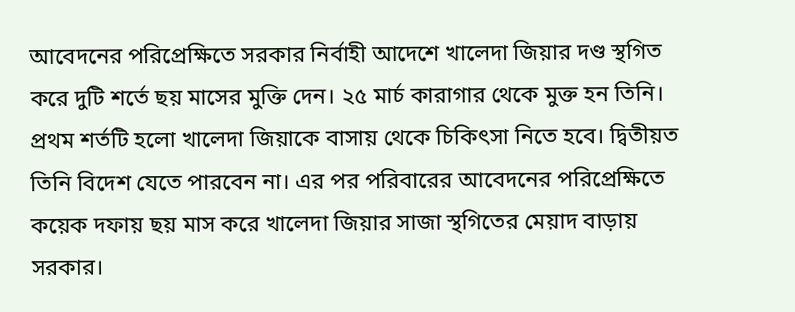আবেদনের পরিপ্রেক্ষিতে সরকার নির্বাহী আদেশে খালেদা জিয়ার দণ্ড স্থগিত করে দুটি শর্তে ছয় মাসের মুক্তি দেন। ২৫ মার্চ কারাগার থেকে মুক্ত হন তিনি।
প্রথম শর্তটি হলো খালেদা জিয়াকে বাসায় থেকে চিকিৎসা নিতে হবে। দ্বিতীয়ত তিনি বিদেশ যেতে পারবেন না। এর পর পরিবারের আবেদনের পরিপ্রেক্ষিতে কয়েক দফায় ছয় মাস করে খালেদা জিয়ার সাজা স্থগিতের মেয়াদ বাড়ায় সরকার।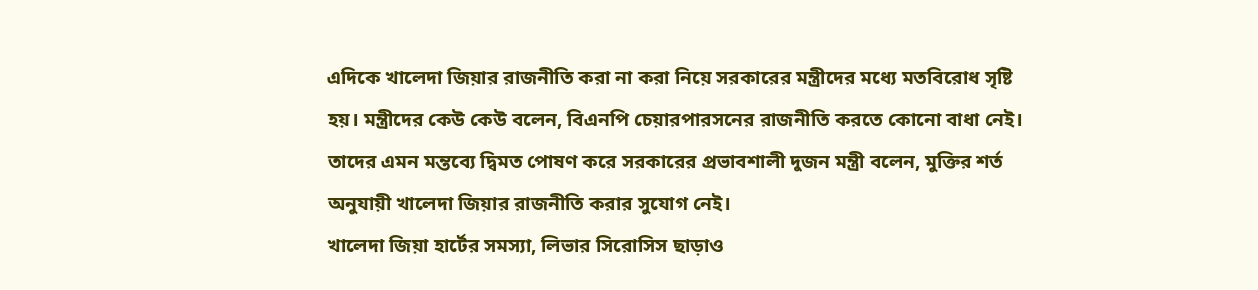এদিকে খালেদা জিয়ার রাজনীতি করা না করা নিয়ে সরকারের মন্ত্রীদের মধ্যে মতবিরোধ সৃষ্টি হয়। মন্ত্রীদের কেউ কেউ বলেন, বিএনপি চেয়ারপারসনের রাজনীতি করতে কোনো বাধা নেই। তাদের এমন মন্তব্যে দ্বিমত পোষণ করে সরকারের প্রভাবশালী দুজন মন্ত্রী বলেন, মুক্তির শর্ত অনুযায়ী খালেদা জিয়ার রাজনীতি করার সুযোগ নেই।
খালেদা জিয়া হার্টের সমস্যা, লিভার সিরোসিস ছাড়াও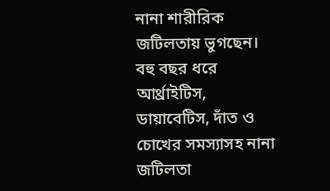নানা শারীরিক জটিলতায় ভুগছেন। বহু বছর ধরে আর্থ্রাইটিস, ডায়াবেটিস, দাঁত ও চোখের সমস্যাসহ নানা জটিলতা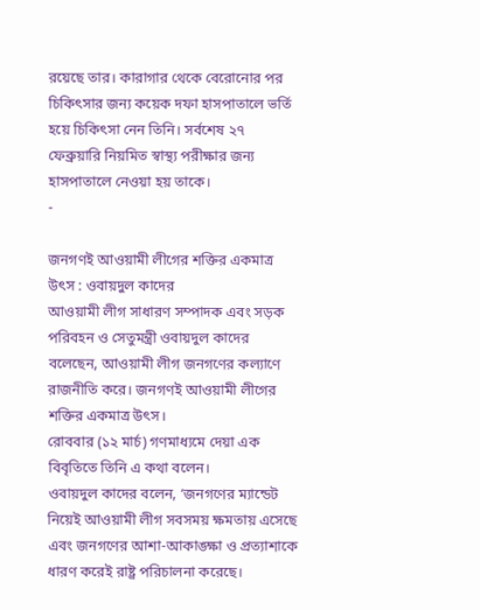রয়েছে তার। কারাগার থেকে বেরোনোর পর চিকিৎসার জন্য কয়েক দফা হাসপাতালে ভর্তি হয়ে চিকিৎসা নেন তিনি। সর্বশেষ ২৭ ফেব্রুয়ারি নিয়মিত স্বাস্থ্য পরীক্ষার জন্য হাসপাতালে নেওয়া হয় তাকে।
-

জনগণই আওয়ামী লীগের শক্তির একমাত্র উৎস : ওবায়দুল কাদের
আওয়ামী লীগ সাধারণ সম্পাদক এবং সড়ক পরিবহন ও সেতুমন্ত্রী ওবায়দুল কাদের বলেছেন, আওয়ামী লীগ জনগণের কল্যাণে রাজনীতি করে। জনগণই আওয়ামী লীগের শক্তির একমাত্র উৎস।
রোববার (১২ মার্চ) গণমাধ্যমে দেয়া এক বিবৃতিতে তিনি এ কথা বলেন।
ওবায়দুল কাদের বলেন, ‘জনগণের ম্যান্ডেট নিয়েই আওয়ামী লীগ সবসময় ক্ষমতায় এসেছে এবং জনগণের আশা-আকাঙ্ক্ষা ও প্রত্যাশাকে ধারণ করেই রাষ্ট্র পরিচালনা করেছে।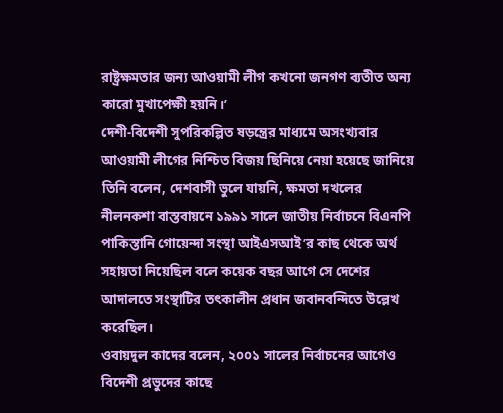রাষ্ট্রক্ষমতার জন্য আওয়ামী লীগ কখনো জনগণ ব্যতীত অন্য কারো মুখাপেক্ষী হয়নি।’
দেশী-বিদেশী সুপরিকল্পিত ষড়ন্ত্রের মাধ্যমে অসংখ্যবার আওয়ামী লীগের নিশ্চিত বিজয় ছিনিয়ে নেয়া হয়েছে জানিয়ে তিনি বলেন, দেশবাসী ভুলে যায়নি, ক্ষমতা দখলের নীলনকশা বাস্তবায়নে ১৯৯১ সালে জাতীয় নির্বাচনে বিএনপি পাকিস্তানি গোয়েন্দা সংস্থা আইএসআই’র কাছ থেকে অর্থ সহায়তা নিয়েছিল বলে কয়েক বছর আগে সে দেশের আদালতে সংস্থাটির তৎকালীন প্রধান জবানবন্দিতে উল্লেখ করেছিল।
ওবায়দুল কাদের বলেন, ২০০১ সালের নির্বাচনের আগেও বিদেশী প্রভুদের কাছে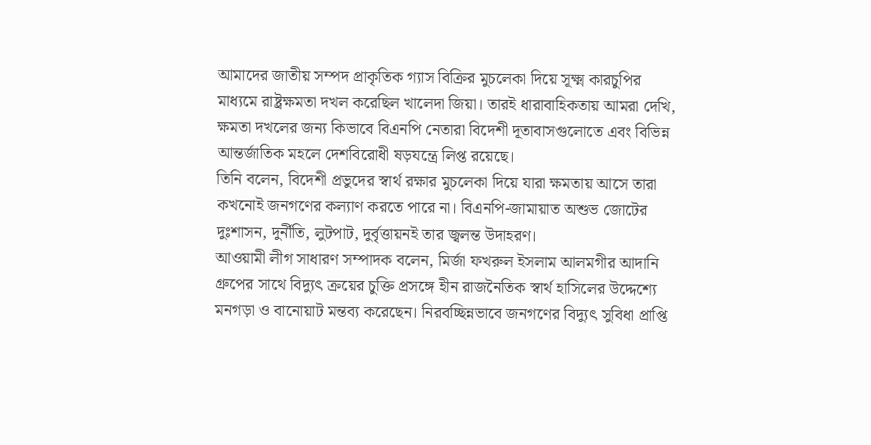আমাদের জাতীয় সম্পদ প্রাকৃতিক গ্যাস বিক্রির মুচলেকা দিয়ে সূক্ষ্ম কারচুপির মাধ্যমে রাষ্ট্রক্ষমতা দখল করেছিল খালেদা জিয়া। তারই ধারাবাহিকতায় আমরা দেখি, ক্ষমতা দখলের জন্য কিভাবে বিএনপি নেতারা বিদেশী দূতাবাসগুলোতে এবং বিভিন্ন আন্তর্জাতিক মহলে দেশবিরোধী ষড়যন্ত্রে লিপ্ত রয়েছে।
তিনি বলেন, বিদেশী প্রভুদের স্বার্থ রক্ষার মুচলেকা দিয়ে যারা ক্ষমতায় আসে তারা কখনোই জনগণের কল্যাণ করতে পারে না। বিএনপি-জামায়াত অশুভ জোটের দুঃশাসন, দুর্নীতি, লুটপাট, দুর্বৃত্তায়নই তার জ্বলন্ত উদাহরণ।
আওয়ামী লীগ সাধারণ সম্পাদক বলেন, মির্জা ফখরুল ইসলাম আলমগীর আদানি গ্রুপের সাথে বিদ্যুৎ ক্রয়ের চুক্তি প্রসঙ্গে হীন রাজনৈতিক স্বার্থ হাসিলের উদ্দেশ্যে মনগড়া ও বানোয়াট মন্তব্য করেছেন। নিরবচ্ছিন্নভাবে জনগণের বিদ্যুৎ সুবিধা প্রাপ্তি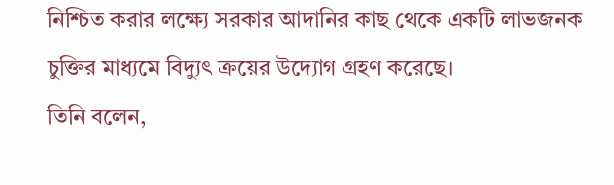নিশ্চিত করার লক্ষ্যে সরকার আদানির কাছ থেকে একটি লাভজনক চুক্তির মাধ্যমে বিদ্যুৎ ক্রয়ের উদ্যোগ গ্রহণ করেছে।
তিনি বলেন,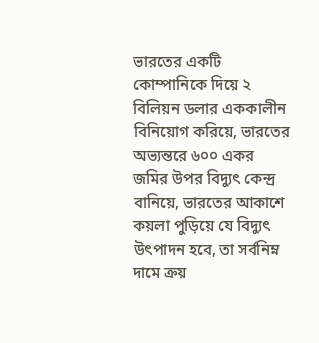ভারতের একটি কোম্পানিকে দিয়ে ২ বিলিয়ন ডলার এককালীন বিনিয়োগ করিয়ে, ভারতের অভ্যন্তরে ৬০০ একর জমির উপর বিদ্যুৎ কেন্দ্র বানিয়ে, ভারতের আকাশে কয়লা পুড়িয়ে যে বিদ্যুৎ উৎপাদন হবে, তা সর্বনিম্ন দামে ক্রয়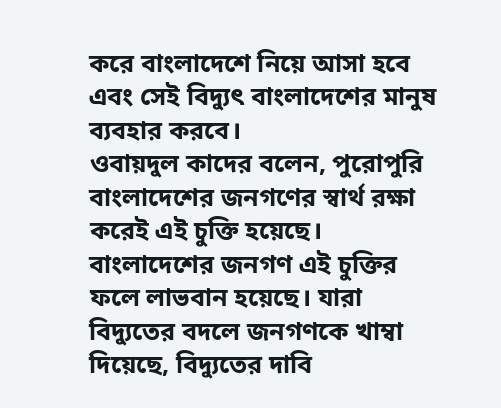করে বাংলাদেশে নিয়ে আসা হবে এবং সেই বিদ্যুৎ বাংলাদেশের মানুষ ব্যবহার করবে।
ওবায়দুল কাদের বলেন, পুরোপুরি বাংলাদেশের জনগণের স্বার্থ রক্ষা করেই এই চুক্তি হয়েছে। বাংলাদেশের জনগণ এই চুক্তির ফলে লাভবান হয়েছে। যারা বিদ্যুতের বদলে জনগণকে খাম্বা দিয়েছে, বিদ্যুতের দাবি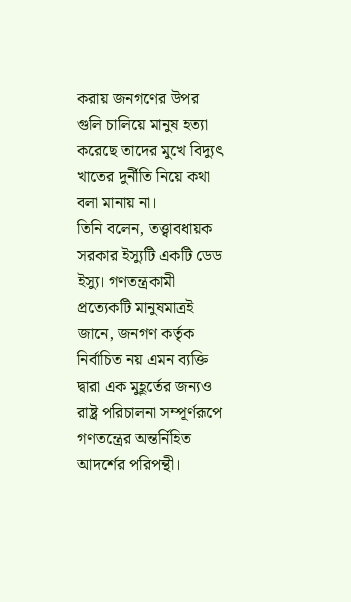করায় জনগণের উপর গুলি চালিয়ে মানুষ হত্যা করেছে তাদের মুখে বিদ্যুৎ খাতের দুর্নীতি নিয়ে কথা বলা মানায় না।
তিনি বলেন, তত্ত্বাবধায়ক সরকার ইস্যুটি একটি ডেড ইস্যু। গণতন্ত্রকামী প্রত্যেকটি মানুষমাত্রই জানে, জনগণ কর্তৃক নির্বাচিত নয় এমন ব্যক্তি দ্বারা এক মুহূর্তের জন্যও রাষ্ট্র পরিচালনা সম্পূর্ণরূপে গণতন্ত্রের অন্তর্নিহিত আদর্শের পরিপন্থী।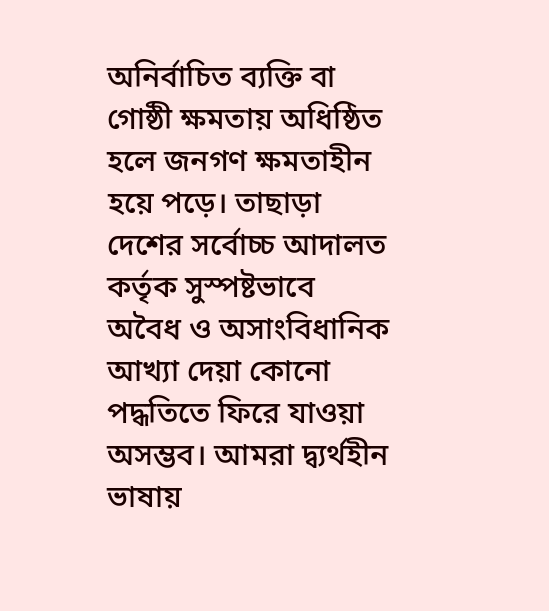অনির্বাচিত ব্যক্তি বা গোষ্ঠী ক্ষমতায় অধিষ্ঠিত হলে জনগণ ক্ষমতাহীন হয়ে পড়ে। তাছাড়া দেশের সর্বোচ্চ আদালত কর্তৃক সুস্পষ্টভাবে অবৈধ ও অসাংবিধানিক আখ্যা দেয়া কোনো পদ্ধতিতে ফিরে যাওয়া অসম্ভব। আমরা দ্ব্যর্থহীন ভাষায়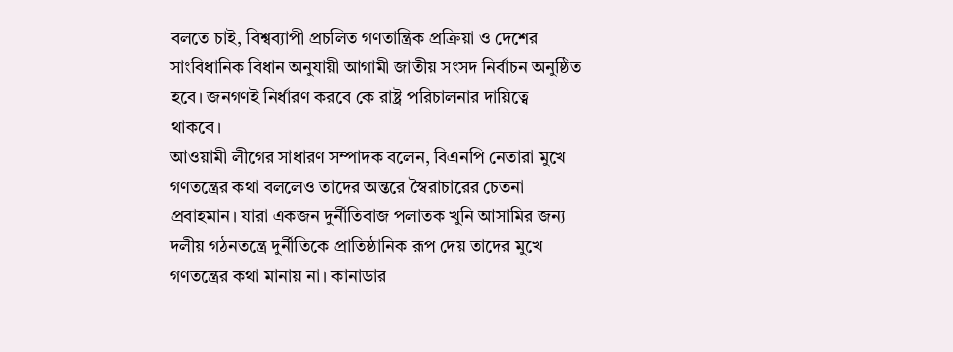বলতে চাই, বিশ্বব্যাপী প্রচলিত গণতান্ত্রিক প্রক্রিয়া ও দেশের সাংবিধানিক বিধান অনুযায়ী আগামী জাতীয় সংসদ নির্বাচন অনুষ্ঠিত হবে। জনগণই নির্ধারণ করবে কে রাষ্ট্র পরিচালনার দায়িত্বে থাকবে।
আওয়ামী লীগের সাধারণ সম্পাদক বলেন, বিএনপি নেতারা মুখে গণতন্ত্রের কথা বললেও তাদের অন্তরে স্বৈরাচারের চেতনা প্রবাহমান। যারা একজন দুর্নীতিবাজ পলাতক খুনি আসামির জন্য দলীয় গঠনতন্ত্রে দুর্নীতিকে প্রাতিষ্ঠানিক রূপ দেয় তাদের মুখে গণতন্ত্রের কথা মানায় না। কানাডার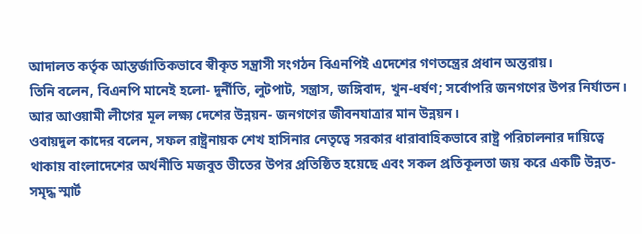আদালত কর্তৃক আন্তর্জাতিকভাবে স্বীকৃত সন্ত্রাসী সংগঠন বিএনপিই এদেশের গণতন্ত্রের প্রধান অন্তরায়।
তিনি বলেন, বিএনপি মানেই হলো- দুর্নীতি, লুটপাট, সন্ত্রাস, জঙ্গিবাদ, খুন-ধর্ষণ; সর্বোপরি জনগণের উপর নির্যাতন। আর আওয়ামী লীগের মূল লক্ষ্য দেশের উন্নয়ন- জনগণের জীবনযাত্রার মান উন্নয়ন।
ওবায়দুল কাদের বলেন, সফল রাষ্ট্রনায়ক শেখ হাসিনার নেতৃত্বে সরকার ধারাবাহিকভাবে রাষ্ট্র পরিচালনার দায়িত্বে থাকায় বাংলাদেশের অর্থনীতি মজবুত ভীতের উপর প্রতিষ্ঠিত হয়েছে এবং সকল প্রতিকূলতা জয় করে একটি উন্নত-সমৃদ্ধ স্মার্ট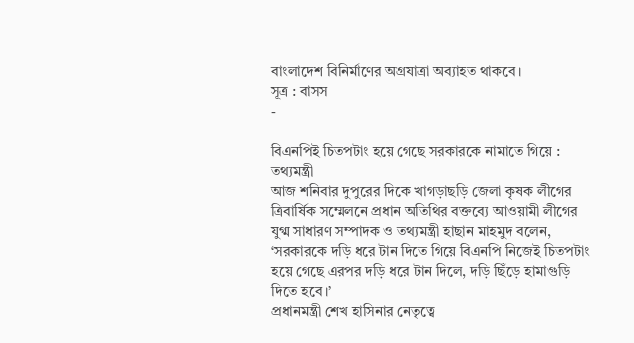বাংলাদেশ বিনির্মাণের অগ্রযাত্রা অব্যাহত থাকবে।
সূত্র : বাসস
-

বিএনপিই চিতপটাং হয়ে গেছে সরকারকে নামাতে গিয়ে : তথ্যমন্ত্রী
আজ শনিবার দুপুরের দিকে খাগড়াছড়ি জেলা কৃষক লীগের ত্রিবার্ষিক সম্মেলনে প্রধান অতিথির বক্তব্যে আওয়ামী লীগের যুগ্ম সাধারণ সম্পাদক ও তথ্যমন্ত্রী হাছান মাহমুদ বলেন, ‘সরকারকে দড়ি ধরে টান দিতে গিয়ে বিএনপি নিজেই চিতপটাং হয়ে গেছে এরপর দড়ি ধরে টান দিলে, দড়ি ছিঁড়ে হামাগুড়ি দিতে হবে।’
প্রধানমন্ত্রী শেখ হাসিনার নেতৃত্বে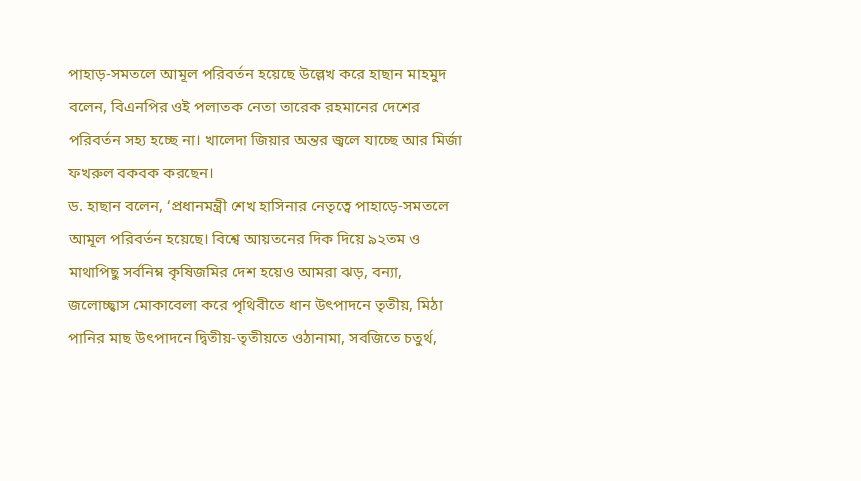পাহাড়-সমতলে আমূল পরিবর্তন হয়েছে উল্লেখ করে হাছান মাহমুদ বলেন, বিএনপির ওই পলাতক নেতা তারেক রহমানের দেশের পরিবর্তন সহ্য হচ্ছে না। খালেদা জিয়ার অন্তর জ্বলে যাচ্ছে আর মির্জা ফখরুল বকবক করছেন।
ড. হাছান বলেন, ‘প্রধানমন্ত্রী শেখ হাসিনার নেতৃত্বে পাহাড়ে-সমতলে আমূল পরিবর্তন হয়েছে। বিশ্বে আয়তনের দিক দিয়ে ৯২তম ও মাথাপিছু সর্বনিম্ন কৃষিজমির দেশ হয়েও আমরা ঝড়, বন্যা, জলোচ্ছ্বাস মোকাবেলা করে পৃথিবীতে ধান উৎপাদনে তৃতীয়, মিঠা পানির মাছ উৎপাদনে দ্বিতীয়-তৃতীয়তে ওঠানামা, সবজিতে চতুর্থ,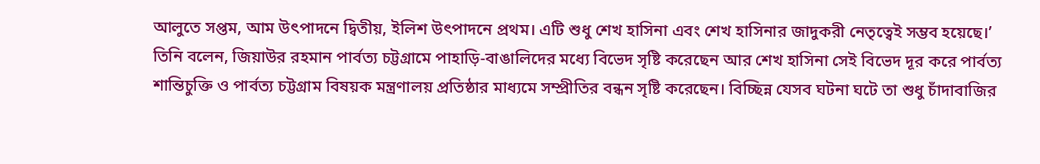আলুতে সপ্তম, আম উৎপাদনে দ্বিতীয়, ইলিশ উৎপাদনে প্রথম। এটি শুধু শেখ হাসিনা এবং শেখ হাসিনার জাদুকরী নেতৃত্বেই সম্ভব হয়েছে।’
তিনি বলেন, জিয়াউর রহমান পার্বত্য চট্টগ্রামে পাহাড়ি-বাঙালিদের মধ্যে বিভেদ সৃষ্টি করেছেন আর শেখ হাসিনা সেই বিভেদ দূর করে পার্বত্য শান্তিচুক্তি ও পার্বত্য চট্টগ্রাম বিষয়ক মন্ত্রণালয় প্রতিষ্ঠার মাধ্যমে সম্প্রীতির বন্ধন সৃষ্টি করেছেন। বিচ্ছিন্ন যেসব ঘটনা ঘটে তা শুধু চাঁদাবাজির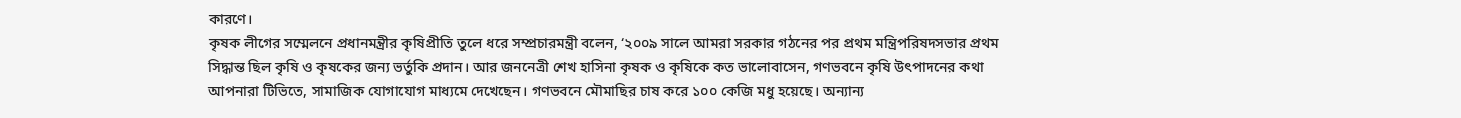কারণে।
কৃষক লীগের সম্মেলনে প্রধানমন্ত্রীর কৃষিপ্রীতি তুলে ধরে সম্প্রচারমন্ত্রী বলেন, ‘২০০৯ সালে আমরা সরকার গঠনের পর প্রথম মন্ত্রিপরিষদসভার প্রথম সিদ্ধান্ত ছিল কৃষি ও কৃষকের জন্য ভর্তুকি প্রদান। আর জননেত্রী শেখ হাসিনা কৃষক ও কৃষিকে কত ভালোবাসেন, গণভবনে কৃষি উৎপাদনের কথা আপনারা টিভিতে, সামাজিক যোগাযোগ মাধ্যমে দেখেছেন। গণভবনে মৌমাছির চাষ করে ১০০ কেজি মধু হয়েছে। অন্যান্য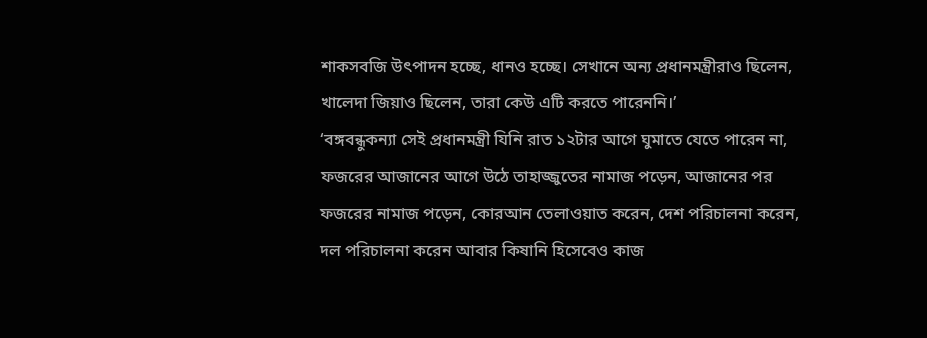শাকসবজি উৎপাদন হচ্ছে, ধানও হচ্ছে। সেখানে অন্য প্রধানমন্ত্রীরাও ছিলেন, খালেদা জিয়াও ছিলেন, তারা কেউ এটি করতে পারেননি।’
‘বঙ্গবন্ধুকন্যা সেই প্রধানমন্ত্রী যিনি রাত ১২টার আগে ঘুমাতে যেতে পারেন না, ফজরের আজানের আগে উঠে তাহাজ্জুতের নামাজ পড়েন, আজানের পর ফজরের নামাজ পড়েন, কোরআন তেলাওয়াত করেন, দেশ পরিচালনা করেন, দল পরিচালনা করেন আবার কিষানি হিসেবেও কাজ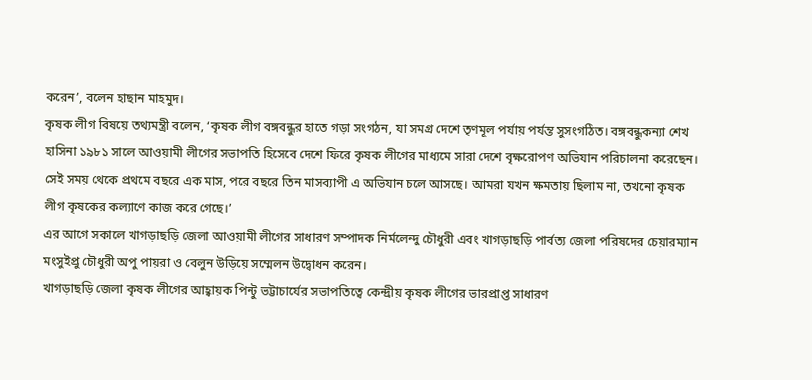করেন’, বলেন হাছান মাহমুদ।
কৃষক লীগ বিষয়ে তথ্যমন্ত্রী বলেন, ‘কৃষক লীগ বঙ্গবন্ধুর হাতে গড়া সংগঠন, যা সমগ্র দেশে তৃণমূল পর্যায় পর্যন্ত সুসংগঠিত। বঙ্গবন্ধুকন্যা শেখ হাসিনা ১৯৮১ সালে আওয়ামী লীগের সভাপতি হিসেবে দেশে ফিরে কৃষক লীগের মাধ্যমে সারা দেশে বৃক্ষরোপণ অভিযান পরিচালনা করেছেন। সেই সময় থেকে প্রথমে বছরে এক মাস, পরে বছরে তিন মাসব্যাপী এ অভিযান চলে আসছে। আমরা যখন ক্ষমতায় ছিলাম না, তখনো কৃষক লীগ কৃষকের কল্যাণে কাজ করে গেছে।’
এর আগে সকালে খাগড়াছড়ি জেলা আওয়ামী লীগের সাধারণ সম্পাদক নির্মলেন্দু চৌধুরী এবং খাগড়াছড়ি পার্বত্য জেলা পরিষদের চেয়ারম্যান মংসুইপ্রু চৌধুরী অপু পায়রা ও বেলুন উড়িয়ে সম্মেলন উদ্বোধন করেন।
খাগড়াছড়ি জেলা কৃষক লীগের আহ্বায়ক পিন্টু ভট্টাচার্যের সভাপতিত্বে কেন্দ্রীয় কৃষক লীগের ভারপ্রাপ্ত সাধারণ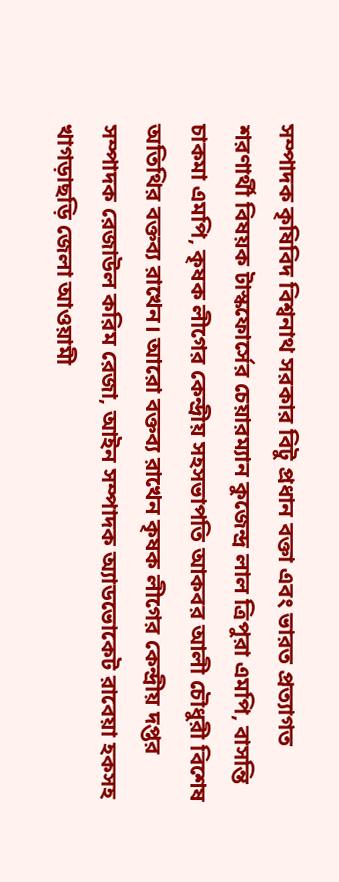সম্পাদক কৃষিবিদ বিশ্বনাথ সরকার বিটু প্রধান বক্তা এবং ভারত প্রত্যাগত শরণার্থী বিষয়ক টাস্কফোর্সের চেয়ারম্যান কুজেন্দ্র লাল ত্রিপুরা এমপি, বাসন্তি চাকমা এমপি, কৃষক লীগের কেন্দ্রীয় সহসভাপতি আকবর আলী চৌধুরী বিশেষ অতিথির বক্তব্য রাখেন। আরো বক্তব্য রাখেন কৃষক লীগের কেন্দ্রীয় দপ্তর সম্পাদক রেজাউল করিম রেজা, আইন সম্পাদক অ্যাডভোকেট রাবেয়া হকসহ খাগড়াছড়ি জেলা আওয়ামী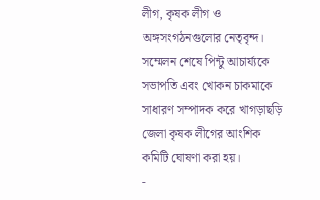লীগ, কৃষক লীগ ও অঙ্গসংগঠনগুলোর নেতৃবৃন্দ।
সম্মেলন শেষে পিন্টু আচার্য্যকে সভাপতি এবং খোকন চাকমাকে সাধারণ সম্পাদক করে খাগড়াছড়ি জেলা কৃষক লীগের আংশিক কমিটি ঘোষণা করা হয়।
-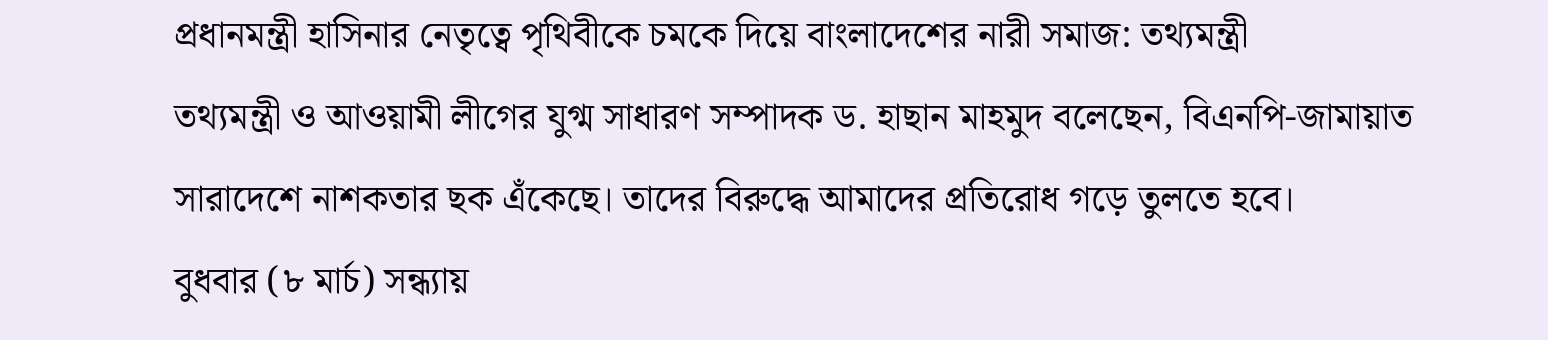প্রধানমন্ত্রী হাসিনার নেতৃত্বে পৃথিবীকে চমকে দিয়ে বাংলাদেশের নারী সমাজ: তথ্যমন্ত্রী
তথ্যমন্ত্রী ও আওয়ামী লীগের যুগ্ম সাধারণ সম্পাদক ড. হাছান মাহমুদ বলেছেন, বিএনপি-জামায়াত সারাদেশে নাশকতার ছক এঁকেছে। তাদের বিরুদ্ধে আমাদের প্রতিরোধ গড়ে তুলতে হবে।
বুধবার (৮ মার্চ) সন্ধ্যায়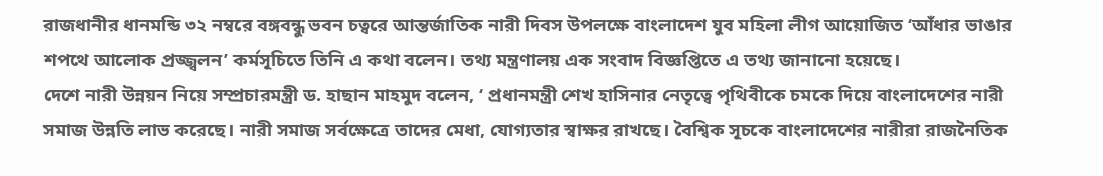রাজধানীর ধানমন্ডি ৩২ নম্বরে বঙ্গবন্ধু ভবন চত্বরে আন্তর্জাতিক নারী দিবস উপলক্ষে বাংলাদেশ যুব মহিলা লীগ আয়োজিত ‘আঁধার ভাঙার শপথে আলোক প্রজ্জ্বলন’ কর্মসূচিতে তিনি এ কথা বলেন। তথ্য মন্ত্রণালয় এক সংবাদ বিজ্ঞপ্তিতে এ তথ্য জানানো হয়েছে।
দেশে নারী উন্নয়ন নিয়ে সম্প্রচারমন্ত্রী ড. হাছান মাহমুদ বলেন, ‘ প্রধানমন্ত্রী শেখ হাসিনার নেতৃত্বে পৃথিবীকে চমকে দিয়ে বাংলাদেশের নারী সমাজ উন্নতি লাভ করেছে। নারী সমাজ সর্বক্ষেত্রে তাদের মেধা, যোগ্যতার স্বাক্ষর রাখছে। বৈশ্বিক সূচকে বাংলাদেশের নারীরা রাজনৈতিক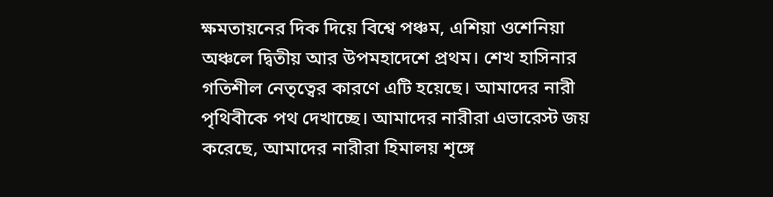ক্ষমতায়নের দিক দিয়ে বিশ্বে পঞ্চম, এশিয়া ওশেনিয়া অঞ্চলে দ্বিতীয় আর উপমহাদেশে প্রথম। শেখ হাসিনার গতিশীল নেতৃত্বের কারণে এটি হয়েছে। আমাদের নারী পৃথিবীকে পথ দেখাচ্ছে। আমাদের নারীরা এভারেস্ট জয় করেছে, আমাদের নারীরা হিমালয় শৃঙ্গে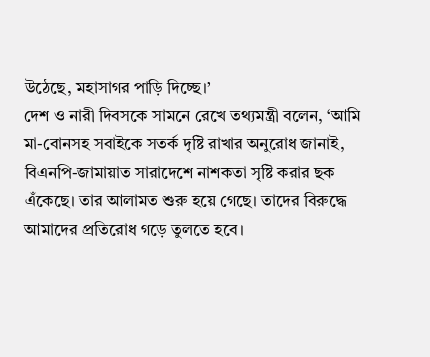উঠেছে, মহাসাগর পাড়ি দিচ্ছে।’
দেশ ও নারী দিবসকে সামনে রেখে তথ্যমন্ত্রী বলেন, ‘আমি মা-বোনসহ সবাইকে সতর্ক দৃষ্টি রাখার অনুরোধ জানাই, বিএনপি-জামায়াত সারাদেশে নাশকতা সৃষ্টি করার ছক এঁকেছে। তার আলামত শুরু হয়ে গেছে। তাদের বিরুদ্ধে আমাদের প্রতিরোধ গড়ে তুলতে হবে।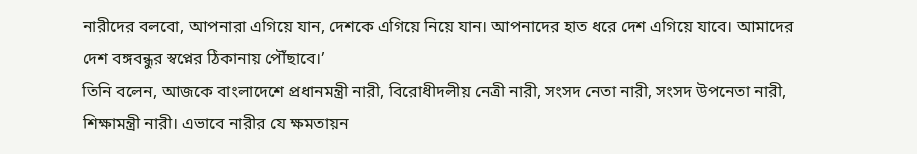নারীদের বলবো, আপনারা এগিয়ে যান, দেশকে এগিয়ে নিয়ে যান। আপনাদের হাত ধরে দেশ এগিয়ে যাবে। আমাদের দেশ বঙ্গবন্ধুর স্বপ্নের ঠিকানায় পৌঁছাবে।’
তিনি বলেন, আজকে বাংলাদেশে প্রধানমন্ত্রী নারী, বিরোধীদলীয় নেত্রী নারী, সংসদ নেতা নারী, সংসদ উপনেতা নারী, শিক্ষামন্ত্রী নারী। এভাবে নারীর যে ক্ষমতায়ন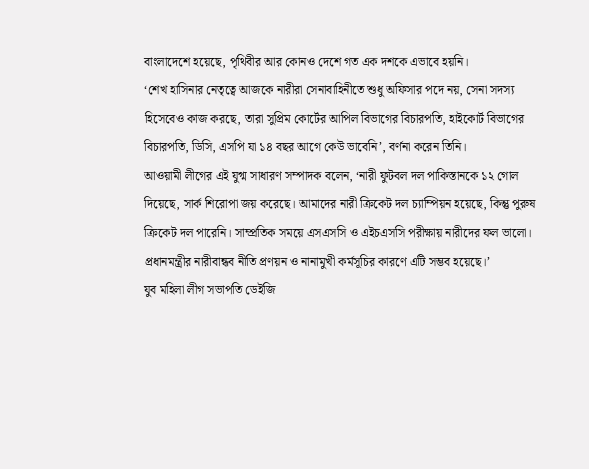বাংলাদেশে হয়েছে, পৃথিবীর আর কোনও দেশে গত এক দশকে এভাবে হয়নি।
‘শেখ হাসিনার নেতৃত্বে আজকে নারীরা সেনাবাহিনীতে শুধু অফিসার পদে নয়, সেনা সদস্য হিসেবেও কাজ করছে, তারা সুপ্রিম কোর্টের আপিল বিভাগের বিচারপতি, হাইকোর্ট বিভাগের বিচারপতি, ডিসি, এসপি যা ১৪ বছর আগে কেউ ভাবেনি’, বর্ণনা করেন তিনি।
আওয়ামী লীগের এই যুগ্ম সাধারণ সম্পাদক বলেন, ‘নারী ফুটবল দল পাকিস্তানকে ১২ গোল দিয়েছে, সার্ক শিরোপা জয় করেছে। আমাদের নারী ক্রিকেট দল চ্যাম্পিয়ন হয়েছে, কিন্তু পুরুষ ক্রিকেট দল পারেনি। সাম্প্রতিক সময়ে এসএসসি ও এইচএসসি পরীক্ষায় নারীদের ফল ভালো। প্রধানমন্ত্রীর নারীবান্ধব নীতি প্রণয়ন ও নানামুখী কর্মসূচির কারণে এটি সম্ভব হয়েছে।’
যুব মহিলা লীগ সভাপতি ডেইজি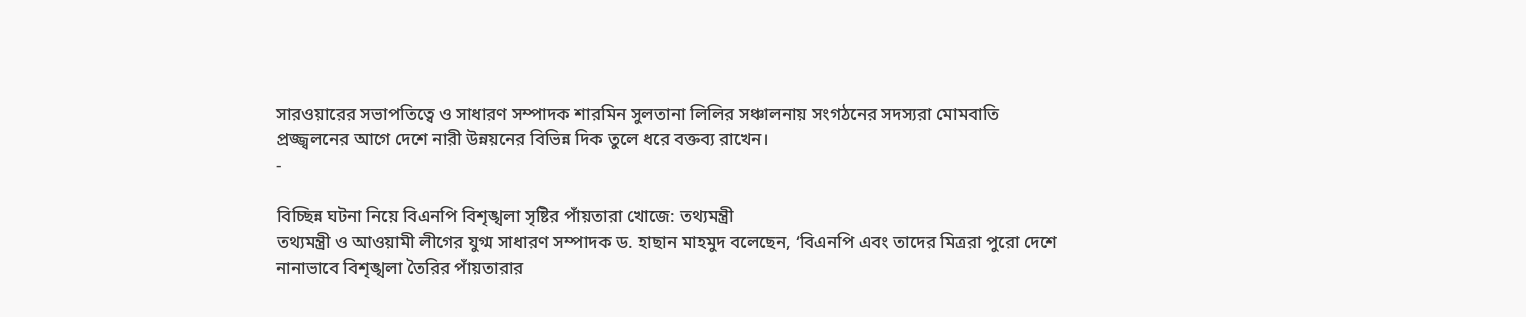সারওয়ারের সভাপতিত্বে ও সাধারণ সম্পাদক শারমিন সুলতানা লিলির সঞ্চালনায় সংগঠনের সদস্যরা মোমবাতি প্রজ্জ্বলনের আগে দেশে নারী উন্নয়নের বিভিন্ন দিক তুলে ধরে বক্তব্য রাখেন।
-

বিচ্ছিন্ন ঘটনা নিয়ে বিএনপি বিশৃঙ্খলা সৃষ্টির পাঁয়তারা খোজে: তথ্যমন্ত্রী
তথ্যমন্ত্রী ও আওয়ামী লীগের যুগ্ম সাধারণ সম্পাদক ড. হাছান মাহমুদ বলেছেন, ‘বিএনপি এবং তাদের মিত্ররা পুরো দেশে নানাভাবে বিশৃঙ্খলা তৈরির পাঁয়তারার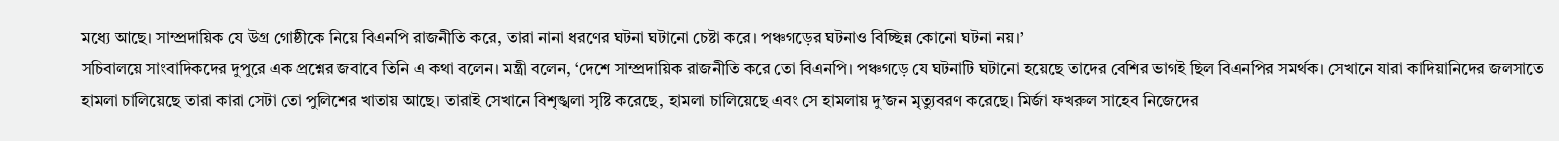মধ্যে আছে। সাম্প্রদায়িক যে উগ্র গোষ্ঠীকে নিয়ে বিএনপি রাজনীতি করে, তারা নানা ধরণের ঘটনা ঘটানো চেষ্টা করে। পঞ্চগড়ের ঘটনাও বিচ্ছিন্ন কোনো ঘটনা নয়।’
সচিবালয়ে সাংবাদিকদের দুপুরে এক প্রশ্নের জবাবে তিনি এ কথা বলেন। মন্ত্রী বলেন, ‘দেশে সাম্প্রদায়িক রাজনীতি করে তো বিএনপি। পঞ্চগড়ে যে ঘটনাটি ঘটানো হয়েছে তাদের বেশির ভাগই ছিল বিএনপির সমর্থক। সেখানে যারা কাদিয়ানিদের জলসাতে হামলা চালিয়েছে তারা কারা সেটা তো পুলিশের খাতায় আছে। তারাই সেখানে বিশৃঙ্খলা সৃষ্টি করেছে, হামলা চালিয়েছে এবং সে হামলায় দু’জন মৃত্যুবরণ করেছে। মির্জা ফখরুল সাহেব নিজেদের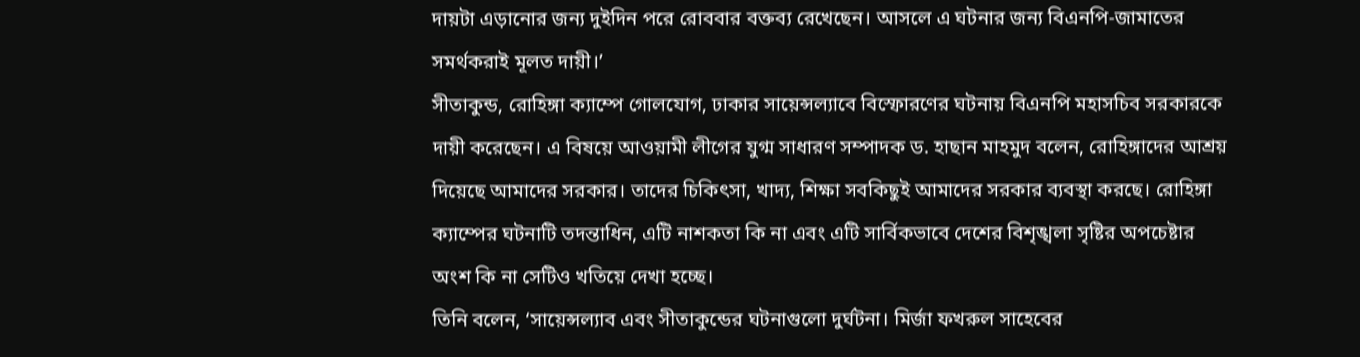দায়টা এড়ানোর জন্য দুইদিন পরে রোববার বক্তব্য রেখেছেন। আসলে এ ঘটনার জন্য বিএনপি-জামাতের সমর্থকরাই মূলত দায়ী।’
সীতাকুন্ড, রোহিঙ্গা ক্যাম্পে গোলযোগ, ঢাকার সায়েন্সল্যাবে বিস্ফোরণের ঘটনায় বিএনপি মহাসচিব সরকারকে দায়ী করেছেন। এ বিষয়ে আওয়ামী লীগের যুগ্ম সাধারণ সম্পাদক ড. হাছান মাহমুদ বলেন, রোহিঙ্গাদের আশ্রয় দিয়েছে আমাদের সরকার। তাদের চিকিৎসা, খাদ্য, শিক্ষা সবকিছুই আমাদের সরকার ব্যবস্থা করছে। রোহিঙ্গা ক্যাম্পের ঘটনাটি তদন্তাধিন, এটি নাশকতা কি না এবং এটি সার্বিকভাবে দেশের বিশৃঙ্খলা সৃষ্টির অপচেষ্টার অংশ কি না সেটিও খতিয়ে দেখা হচ্ছে।
তিনি বলেন, ‘সায়েন্সল্যাব এবং সীতাকুন্ডের ঘটনাগুলো দুর্ঘটনা। মির্জা ফখরুল সাহেবের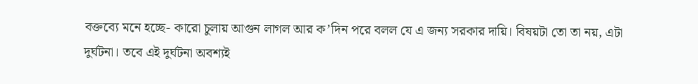বক্তব্যে মনে হচ্ছে- কারো চুলায় আগুন লাগল আর ক’দিন পরে বলল যে এ জন্য সরকার দায়ি। বিষয়টা তো তা নয়, এটা দুর্ঘটনা। তবে এই দুর্ঘটনা অবশ্যই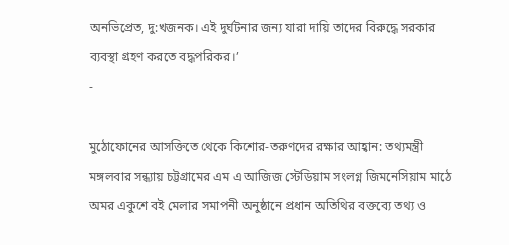অনভিপ্রেত, দু:খজনক। এই দুর্ঘটনার জন্য যারা দায়ি তাদের বিরুদ্ধে সরকার ব্যবস্থা গ্রহণ করতে বদ্ধপরিকর।’
-

মুঠোফোনের আসক্তিতে থেকে কিশোর-তরুণদের রক্ষার আহ্বান: তথ্যমন্ত্রী
মঙ্গলবার সন্ধ্যায় চট্টগ্রামের এম এ আজিজ স্টেডিয়াম সংলগ্ন জিমনেসিয়াম মাঠে অমর একুশে বই মেলার সমাপনী অনুষ্ঠানে প্রধান অতিথির বক্তব্যে তথ্য ও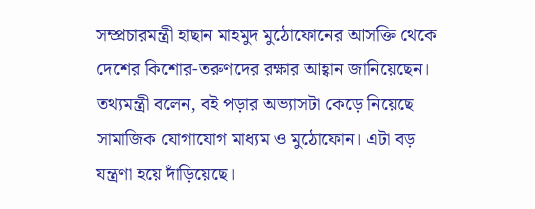সম্প্রচারমন্ত্রী হাছান মাহমুদ মুঠোফোনের আসক্তি থেকে দেশের কিশোর-তরুণদের রক্ষার আহ্বান জানিয়েছেন।
তথ্যমন্ত্রী বলেন, বই পড়ার অভ্যাসটা কেড়ে নিয়েছে সামাজিক যোগাযোগ মাধ্যম ও মুঠোফোন। এটা বড় যন্ত্রণা হয়ে দাঁড়িয়েছে।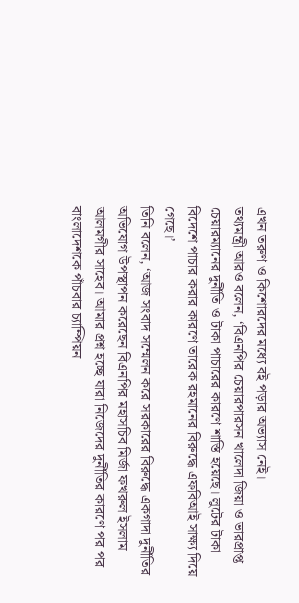এখন তরুণ ও কিশোরদের মধ্যে বই পড়ার অভ্যাস নেই।
তথ্যমন্ত্রী আরও বলেন, ‘বিএনপির চেয়ারপারসন খালেদা জিয়া ও ভারপ্রাপ্ত চেয়ারম্যানের দুর্নীতি ও টাকা পাচারের কারণে শাস্তি হয়েছে। লুটের টাকা বিদেশে পাচার করার কারণে তারেক রহমানের বিরুদ্ধে এফবিআই সাক্ষ্য দিয়ে গেছে।’
তিনি বলেন, ‘আজ সংবাদ সম্মেলন করে সরকারের বিরুদ্ধে একগাদা দুর্নীতির অভিযোগ উপস্থাপন করেছেন বিএনপির মহাসচিব মির্জা ফখরুল ইসলাম আলমগীর সাহেব। আমার প্রশ্ন হচ্ছে যারা নিজেদের দুর্নীতির কারণে পর পর বাংলাদেশকে পাঁচবার চ্যাম্পিয়ন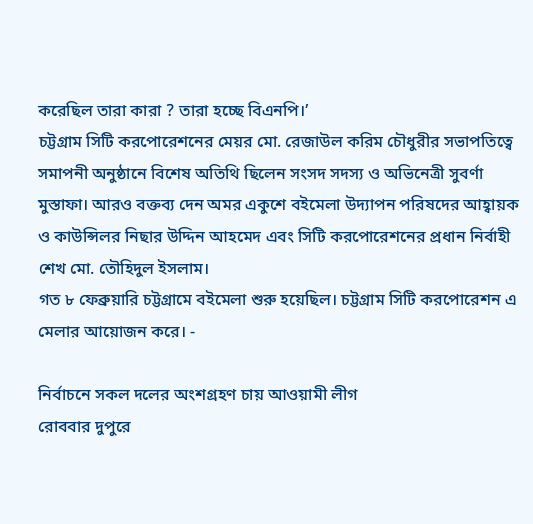করেছিল তারা কারা ? তারা হচ্ছে বিএনপি।’
চট্টগ্রাম সিটি করপোরেশনের মেয়র মো. রেজাউল করিম চৌধুরীর সভাপতিত্বে সমাপনী অনুষ্ঠানে বিশেষ অতিথি ছিলেন সংসদ সদস্য ও অভিনেত্রী সুবর্ণা মুস্তাফা। আরও বক্তব্য দেন অমর একুশে বইমেলা উদ্যাপন পরিষদের আহ্বায়ক ও কাউন্সিলর নিছার উদ্দিন আহমেদ এবং সিটি করপোরেশনের প্রধান নির্বাহী শেখ মো. তৌহিদুল ইসলাম।
গত ৮ ফেব্রুয়ারি চট্টগ্রামে বইমেলা শুরু হয়েছিল। চট্টগ্রাম সিটি করপোরেশন এ মেলার আয়োজন করে। -

নির্বাচনে সকল দলের অংশগ্রহণ চায় আওয়ামী লীগ
রোববার দুপুরে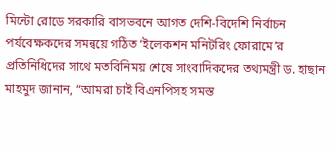মিন্টো রোডে সরকারি বাসভবনে আগত দেশি-বিদেশি নির্বাচন পর্যবেক্ষকদের সমন্বয়ে গঠিত ‘ইলেকশন মনিটরিং ফোরামে’র প্রতিনিধিদের সাথে মতবিনিময় শেষে সাংবাদিকদের তথ্যমন্ত্রী ড. হাছান মাহমুদ জানান, “আমরা চাই বিএনপিসহ সমস্ত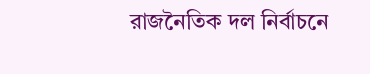রাজনৈতিক দল নির্বাচনে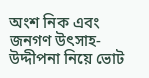অংশ নিক এবং জনগণ উৎসাহ-উদ্দীপনা নিয়ে ভোট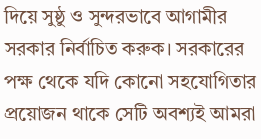দিয়ে সুষ্ঠু ও সুন্দরভাবে আগামীর সরকার নির্বাচিত করুক। সরকারের পক্ষ থেকে যদি কোনো সহযোগিতার প্রয়োজন থাকে সেটি অবশ্যই আমরা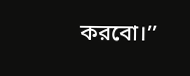করবো।’’